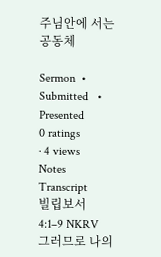주님안에 서는 공동체

Sermon  •  Submitted   •  Presented
0 ratings
· 4 views
Notes
Transcript
빌립보서 4:1–9 NKRV
그러므로 나의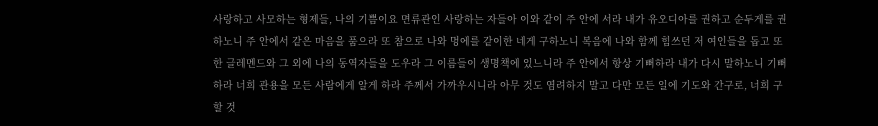사랑하고 사모하는 형제들, 나의 기쁨이요 면류관인 사랑하는 자들아 이와 같이 주 안에 서라 내가 유오디아를 권하고 순두게를 권하노니 주 안에서 같은 마음을 품으라 또 참으로 나와 멍에를 같이한 네게 구하노니 복음에 나와 함께 힘쓰던 저 여인들을 돕고 또한 글레멘드와 그 외에 나의 동역자들을 도우라 그 이름들이 생명책에 있느니라 주 안에서 항상 기뻐하라 내가 다시 말하노니 기뻐하라 너희 관용을 모든 사람에게 알게 하라 주께서 가까우시니라 아무 것도 염려하지 말고 다만 모든 일에 기도와 간구로, 너희 구할 것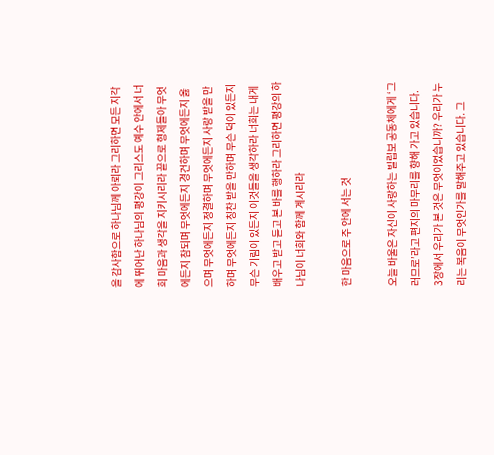을 감사함으로 하나님께 아뢰라 그리하면 모든 지각에 뛰어난 하나님의 평강이 그리스도 예수 안에서 너희 마음과 생각을 지키시리라 끝으로 형제들아 무엇에든지 참되며 무엇에든지 경건하며 무엇에든지 옳으며 무엇에든지 정결하며 무엇에든지 사랑 받을 만하며 무엇에든지 칭찬 받을 만하며 무슨 덕이 있든지 무슨 기림이 있든지 이것들을 생각하라 너희는 내게 배우고 받고 듣고 본 바를 행하라 그리하면 평강의 하나님이 너희와 함께 계시리라

한 마음으로 주 안에 서는 것

오늘 바울은 자신이 사랑하는 빌립보 공동체에게 ‘그러므로’라고 편지의 마무리를 향해 가고 있습니다.
3장에서 우리가 본 것은 무엇이었습니까? 우리가 누리는 복음이 무엇인가를 말해주고 있습니다. 그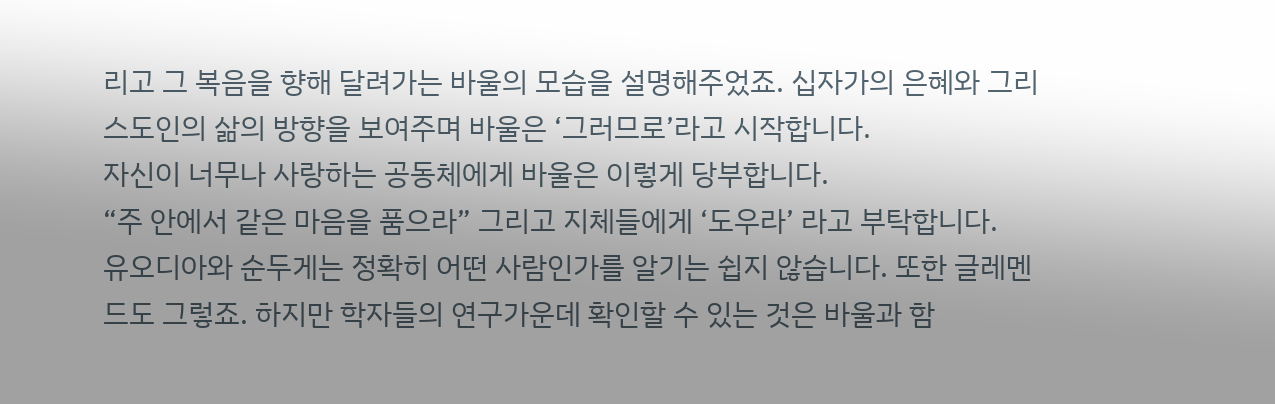리고 그 복음을 향해 달려가는 바울의 모습을 설명해주었죠. 십자가의 은혜와 그리스도인의 삶의 방향을 보여주며 바울은 ‘그러므로’라고 시작합니다.
자신이 너무나 사랑하는 공동체에게 바울은 이렇게 당부합니다.
“주 안에서 같은 마음을 품으라” 그리고 지체들에게 ‘도우라’ 라고 부탁합니다.
유오디아와 순두게는 정확히 어떤 사람인가를 알기는 쉽지 않습니다. 또한 글레멘드도 그렇죠. 하지만 학자들의 연구가운데 확인할 수 있는 것은 바울과 함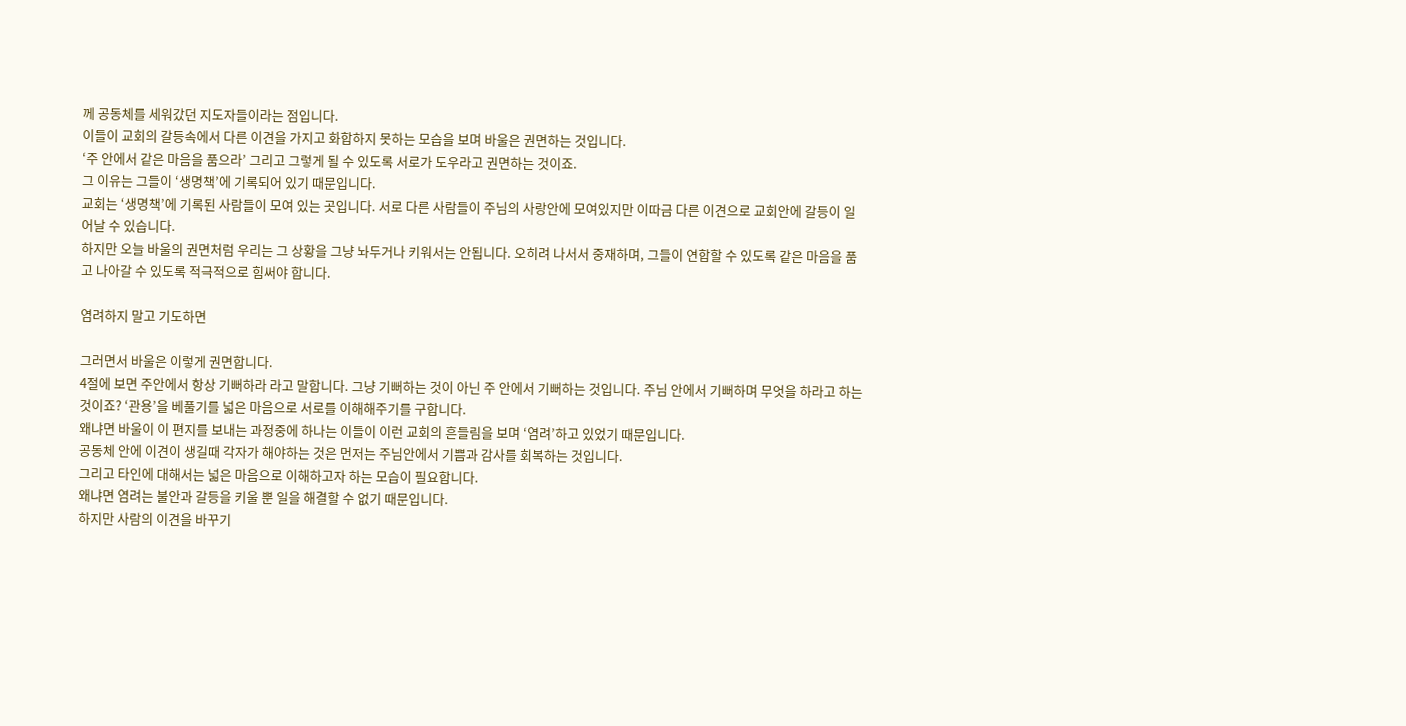께 공동체를 세워갔던 지도자들이라는 점입니다.
이들이 교회의 갈등속에서 다른 이견을 가지고 화합하지 못하는 모습을 보며 바울은 권면하는 것입니다.
‘주 안에서 같은 마음을 품으라’ 그리고 그렇게 될 수 있도록 서로가 도우라고 권면하는 것이죠.
그 이유는 그들이 ‘생명책’에 기록되어 있기 때문입니다.
교회는 ‘생명책’에 기록된 사람들이 모여 있는 곳입니다. 서로 다른 사람들이 주님의 사랑안에 모여있지만 이따금 다른 이견으로 교회안에 갈등이 일어날 수 있습니다.
하지만 오늘 바울의 권면처럼 우리는 그 상황을 그냥 놔두거나 키워서는 안됩니다. 오히려 나서서 중재하며, 그들이 연합할 수 있도록 같은 마음을 품고 나아갈 수 있도록 적극적으로 힘써야 합니다.

염려하지 말고 기도하면

그러면서 바울은 이렇게 권면합니다.
4절에 보면 주안에서 항상 기뻐하라 라고 말합니다. 그냥 기뻐하는 것이 아닌 주 안에서 기뻐하는 것입니다. 주님 안에서 기뻐하며 무엇을 하라고 하는 것이죠? ‘관용’을 베풀기를 넓은 마음으로 서로를 이해해주기를 구합니다.
왜냐면 바울이 이 편지를 보내는 과정중에 하나는 이들이 이런 교회의 흔들림을 보며 ‘염려’하고 있었기 때문입니다.
공동체 안에 이견이 생길때 각자가 해야하는 것은 먼저는 주님안에서 기쁨과 감사를 회복하는 것입니다.
그리고 타인에 대해서는 넓은 마음으로 이해하고자 하는 모습이 필요합니다.
왜냐면 염려는 불안과 갈등을 키울 뿐 일을 해결할 수 없기 때문입니다.
하지만 사람의 이견을 바꾸기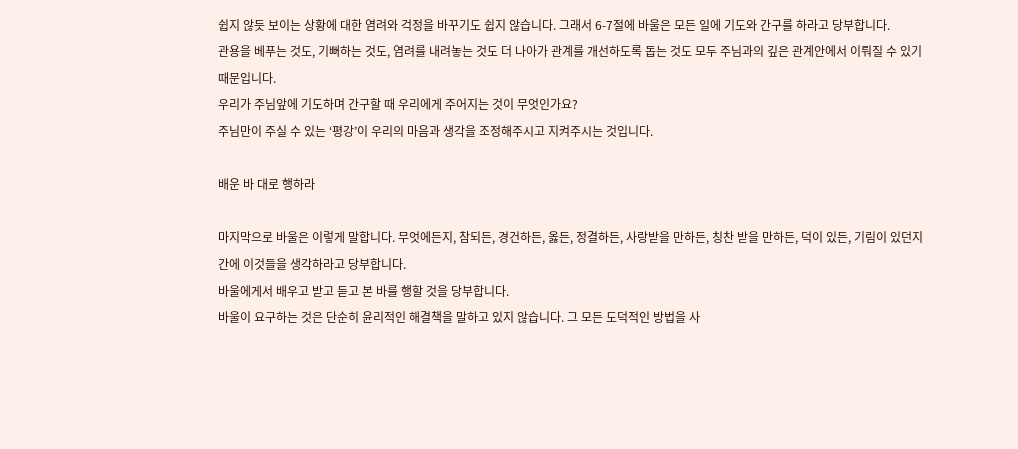쉽지 않듯 보이는 상황에 대한 염려와 걱정을 바꾸기도 쉽지 않습니다. 그래서 6-7절에 바울은 모든 일에 기도와 간구를 하라고 당부합니다.
관용을 베푸는 것도, 기뻐하는 것도, 염려를 내려놓는 것도 더 나아가 관계를 개선하도록 돕는 것도 모두 주님과의 깊은 관계안에서 이뤄질 수 있기 때문입니다.
우리가 주님앞에 기도하며 간구할 때 우리에게 주어지는 것이 무엇인가요?
주님만이 주실 수 있는 ‘평강’이 우리의 마음과 생각을 조정해주시고 지켜주시는 것입니다.

배운 바 대로 행하라

마지막으로 바울은 이렇게 말합니다. 무엇에든지, 참되든, 경건하든, 옳든, 정결하든, 사랑받을 만하든, 칭찬 받을 만하든, 덕이 있든, 기림이 있던지 간에 이것들을 생각하라고 당부합니다.
바울에게서 배우고 받고 듣고 본 바를 행할 것을 당부합니다.
바울이 요구하는 것은 단순히 윤리적인 해결책을 말하고 있지 않습니다. 그 모든 도덕적인 방법을 사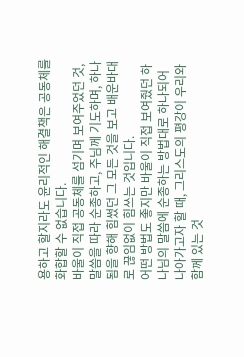용하고 할지라도 윤리적인 해결책은 공동체를 화합할 수 없습니다.
바울이 직접 공동체를 섬기며 보여주었던 것, 말씀을 따라 순종하고, 주님께 기도하며, 하나됨을 향해 힘썼던 그 모든 것을 보고 배운바대로 끊임없이 힘쓰는 것입니다.
어떤 방법도 좋지만 바울이 직접 보여줬던 하나님의 말씀에 순종하는 방법대로 하나되어 나아가고자 할 때, 그리스도의 평강이 우리와 함께 있는 것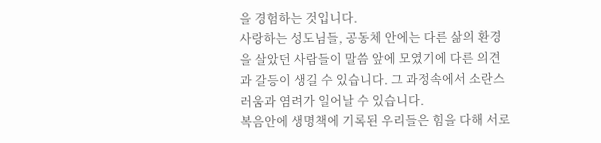을 경험하는 것입니다.
사랑하는 성도님들, 공동체 안에는 다른 삶의 환경을 살았던 사람들이 말씀 앞에 모였기에 다른 의견과 갈등이 생길 수 있습니다. 그 과정속에서 소란스러움과 염려가 일어날 수 있습니다.
복음안에 생명책에 기록된 우리들은 힘을 다해 서로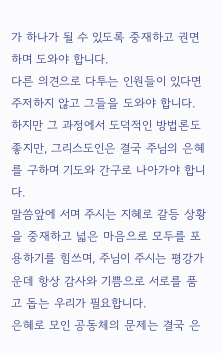가 하나가 될 수 있도록 중재하고 권면하며 도와야 합니다.
다른 의견으로 다투는 인원들이 있다면 주저하지 않고 그들을 도와야 합니다.
하지만 그 과정에서 도덕적인 방법론도 좋지만, 그리스도인은 결국 주님의 은혜를 구하며 기도와 간구로 나아가야 합니다.
말씀앞에 서며 주시는 지혜로 갈등 상황을 중재하고 넓은 마음으로 모두를 포용하기를 힘쓰며, 주님이 주시는 평강가운데 항상 감사와 기쁨으로 서로를 품고 돕는 우리가 필요합니다.
은혜로 모인 공동체의 문제는 결국 은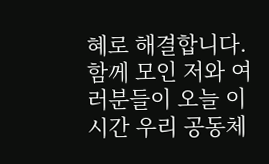혜로 해결합니다.
함께 모인 저와 여러분들이 오늘 이 시간 우리 공동체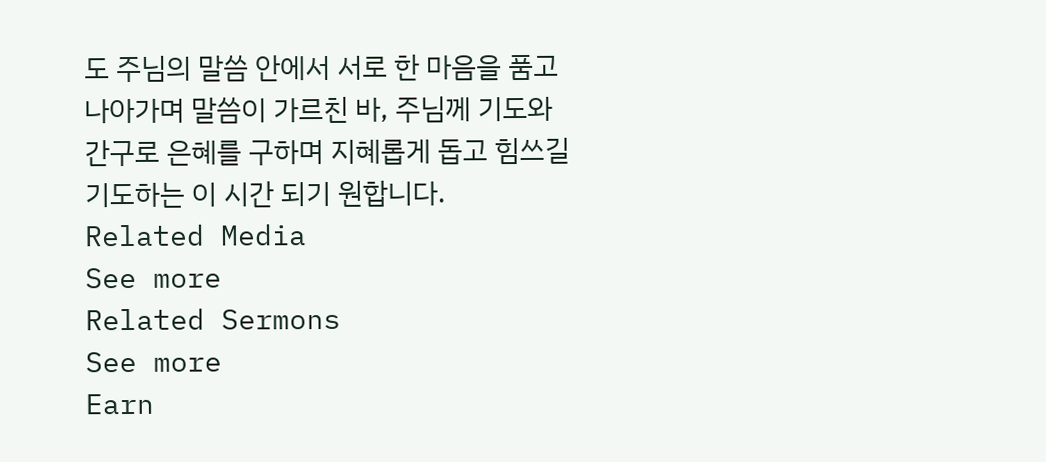도 주님의 말씀 안에서 서로 한 마음을 품고 나아가며 말씀이 가르친 바, 주님께 기도와 간구로 은혜를 구하며 지혜롭게 돕고 힘쓰길 기도하는 이 시간 되기 원합니다.
Related Media
See more
Related Sermons
See more
Earn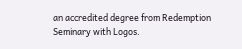an accredited degree from Redemption Seminary with Logos.